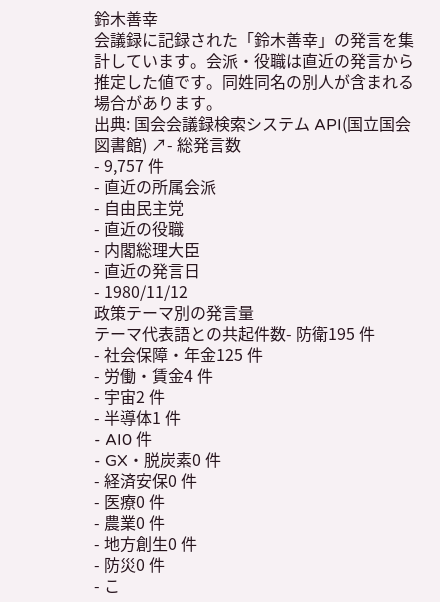鈴木善幸
会議録に記録された「鈴木善幸」の発言を集計しています。会派・役職は直近の発言から推定した値です。同姓同名の別人が含まれる場合があります。
出典: 国会会議録検索システム API(国立国会図書館) ↗- 総発言数
- 9,757 件
- 直近の所属会派
- 自由民主党
- 直近の役職
- 内閣総理大臣
- 直近の発言日
- 1980/11/12
政策テーマ別の発言量
テーマ代表語との共起件数- 防衛195 件
- 社会保障・年金125 件
- 労働・賃金4 件
- 宇宙2 件
- 半導体1 件
- AI0 件
- GX・脱炭素0 件
- 経済安保0 件
- 医療0 件
- 農業0 件
- 地方創生0 件
- 防災0 件
- こ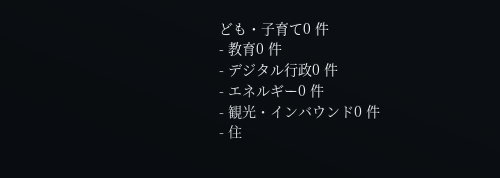ども・子育て0 件
- 教育0 件
- デジタル行政0 件
- エネルギー0 件
- 観光・インバウンド0 件
- 住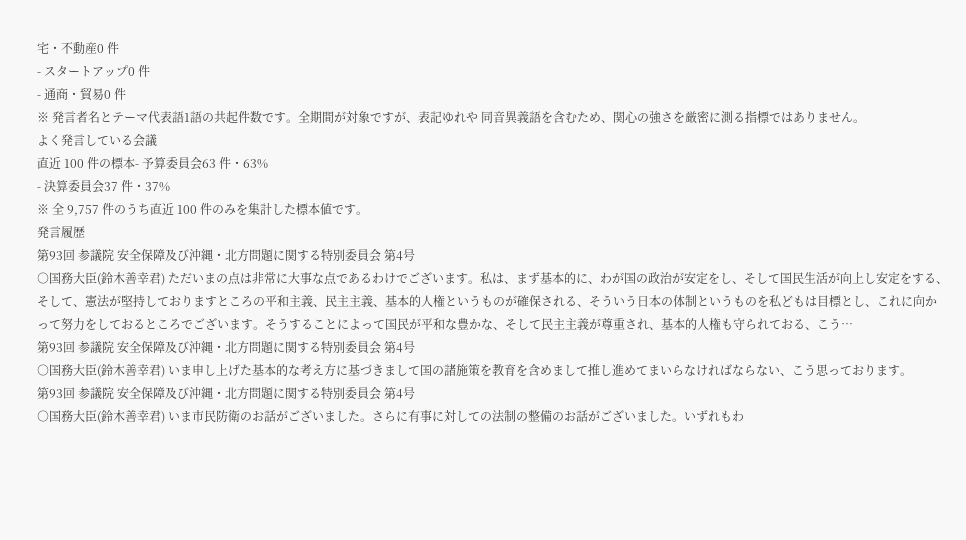宅・不動産0 件
- スタートアップ0 件
- 通商・貿易0 件
※ 発言者名とテーマ代表語1語の共起件数です。全期間が対象ですが、表記ゆれや 同音異義語を含むため、関心の強さを厳密に測る指標ではありません。
よく発言している会議
直近 100 件の標本- 予算委員会63 件・63%
- 決算委員会37 件・37%
※ 全 9,757 件のうち直近 100 件のみを集計した標本値です。
発言履歴
第93回 参議院 安全保障及び沖縄・北方問題に関する特別委員会 第4号
○国務大臣(鈴木善幸君) ただいまの点は非常に大事な点であるわけでございます。私は、まず基本的に、わが国の政治が安定をし、そして国民生活が向上し安定をする、そして、憲法が堅持しておりますところの平和主義、民主主義、基本的人権というものが確保される、そういう日本の体制というものを私どもは目標とし、これに向かって努力をしておるところでございます。そうすることによって国民が平和な豊かな、そして民主主義が尊重され、基本的人権も守られておる、こう…
第93回 参議院 安全保障及び沖縄・北方問題に関する特別委員会 第4号
○国務大臣(鈴木善幸君) いま申し上げた基本的な考え方に基づきまして国の諸施策を教育を含めまして推し進めてまいらなければならない、こう思っております。
第93回 参議院 安全保障及び沖縄・北方問題に関する特別委員会 第4号
○国務大臣(鈴木善幸君) いま市民防衛のお話がございました。さらに有事に対しての法制の整備のお話がございました。いずれもわ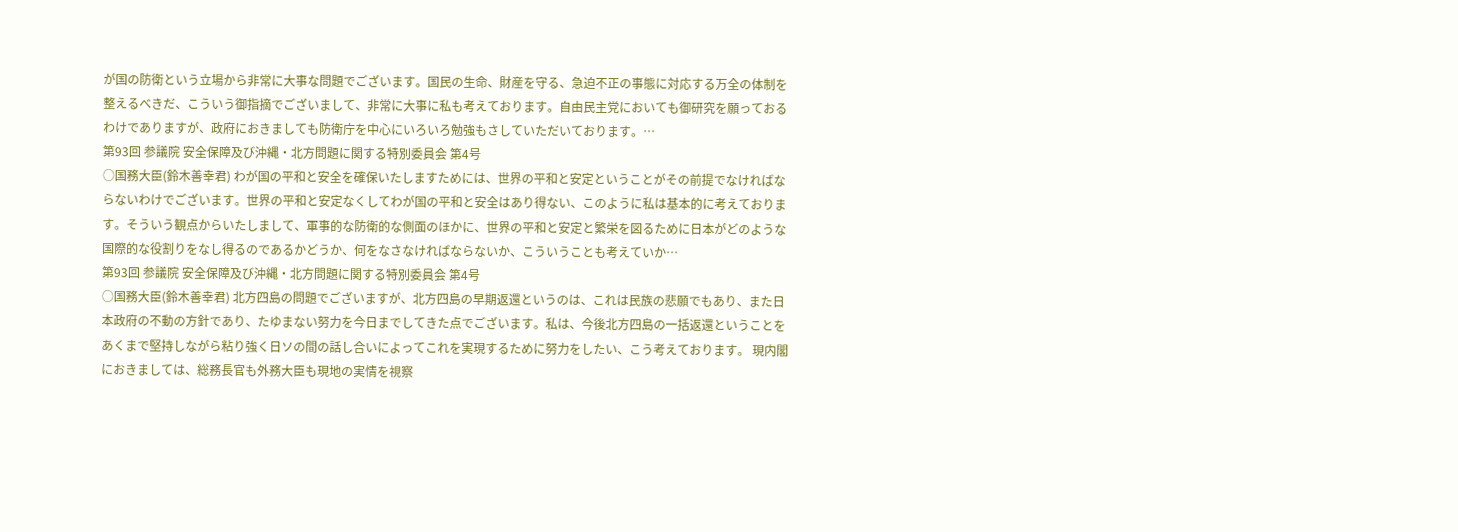が国の防衛という立場から非常に大事な問題でございます。国民の生命、財産を守る、急迫不正の事態に対応する万全の体制を整えるべきだ、こういう御指摘でございまして、非常に大事に私も考えております。自由民主党においても御研究を願っておるわけでありますが、政府におきましても防衛庁を中心にいろいろ勉強もさしていただいております。…
第93回 参議院 安全保障及び沖縄・北方問題に関する特別委員会 第4号
○国務大臣(鈴木善幸君) わが国の平和と安全を確保いたしますためには、世界の平和と安定ということがその前提でなければならないわけでございます。世界の平和と安定なくしてわが国の平和と安全はあり得ない、このように私は基本的に考えております。そういう観点からいたしまして、軍事的な防衛的な側面のほかに、世界の平和と安定と繁栄を図るために日本がどのような国際的な役割りをなし得るのであるかどうか、何をなさなければならないか、こういうことも考えていか…
第93回 参議院 安全保障及び沖縄・北方問題に関する特別委員会 第4号
○国務大臣(鈴木善幸君) 北方四島の問題でございますが、北方四島の早期返還というのは、これは民族の悲願でもあり、また日本政府の不動の方針であり、たゆまない努力を今日までしてきた点でございます。私は、今後北方四島の一括返還ということをあくまで堅持しながら粘り強く日ソの間の話し合いによってこれを実現するために努力をしたい、こう考えております。 現内閣におきましては、総務長官も外務大臣も現地の実情を視察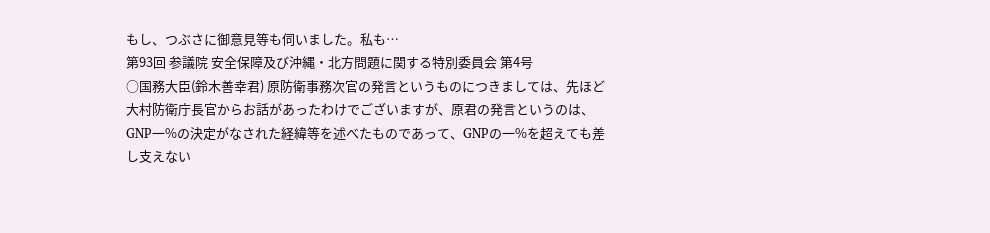もし、つぶさに御意見等も伺いました。私も…
第93回 参議院 安全保障及び沖縄・北方問題に関する特別委員会 第4号
○国務大臣(鈴木善幸君) 原防衛事務次官の発言というものにつきましては、先ほど大村防衛庁長官からお話があったわけでございますが、原君の発言というのは、GNP一%の決定がなされた経緯等を述べたものであって、GNPの一%を超えても差し支えない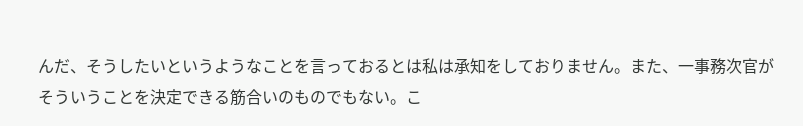んだ、そうしたいというようなことを言っておるとは私は承知をしておりません。また、一事務次官がそういうことを決定できる筋合いのものでもない。こ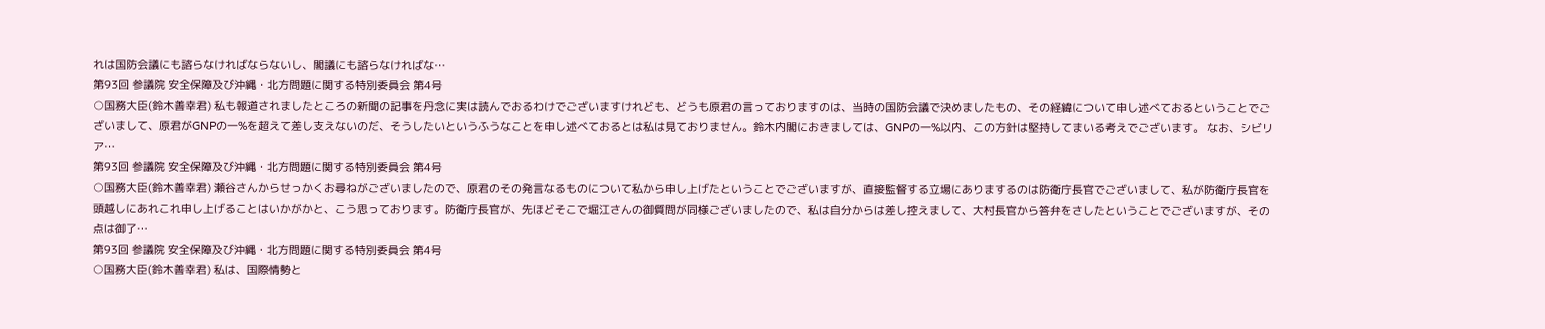れは国防会議にも諮らなければならないし、閣議にも諮らなければな…
第93回 参議院 安全保障及び沖縄・北方問題に関する特別委員会 第4号
○国務大臣(鈴木善幸君) 私も報道されましたところの新聞の記事を丹念に実は読んでおるわけでございますけれども、どうも原君の言っておりますのは、当時の国防会議で決めましたもの、その経緯について申し述べておるということでございまして、原君がGNPの一%を超えて差し支えないのだ、そうしたいというふうなことを申し述べておるとは私は見ておりません。鈴木内閣におきましては、GNPの一%以内、この方針は堅持してまいる考えでございます。 なお、シビリア…
第93回 参議院 安全保障及び沖縄・北方問題に関する特別委員会 第4号
○国務大臣(鈴木善幸君) 瀬谷さんからせっかくお尋ねがございましたので、原君のその発言なるものについて私から申し上げたということでございますが、直接監督する立場にありまするのは防衛庁長官でございまして、私が防衛庁長官を頭越しにあれこれ申し上げることはいかがかと、こう思っております。防衛庁長官が、先ほどそこで堀江さんの御質問が同様ございましたので、私は自分からは差し控えまして、大村長官から答弁をさしたということでございますが、その点は御了…
第93回 参議院 安全保障及び沖縄・北方問題に関する特別委員会 第4号
○国務大臣(鈴木善幸君) 私は、国際情勢と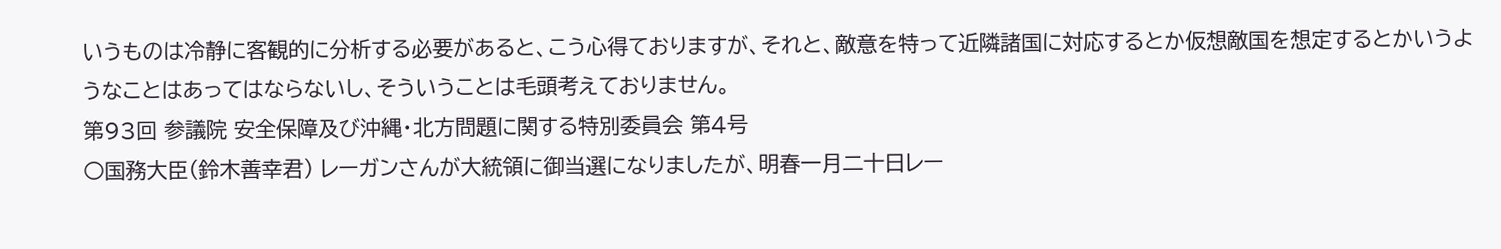いうものは冷静に客観的に分析する必要があると、こう心得ておりますが、それと、敵意を特って近隣諸国に対応するとか仮想敵国を想定するとかいうようなことはあってはならないし、そういうことは毛頭考えておりません。
第93回 参議院 安全保障及び沖縄・北方問題に関する特別委員会 第4号
○国務大臣(鈴木善幸君) レーガンさんが大統領に御当選になりましたが、明春一月二十日レー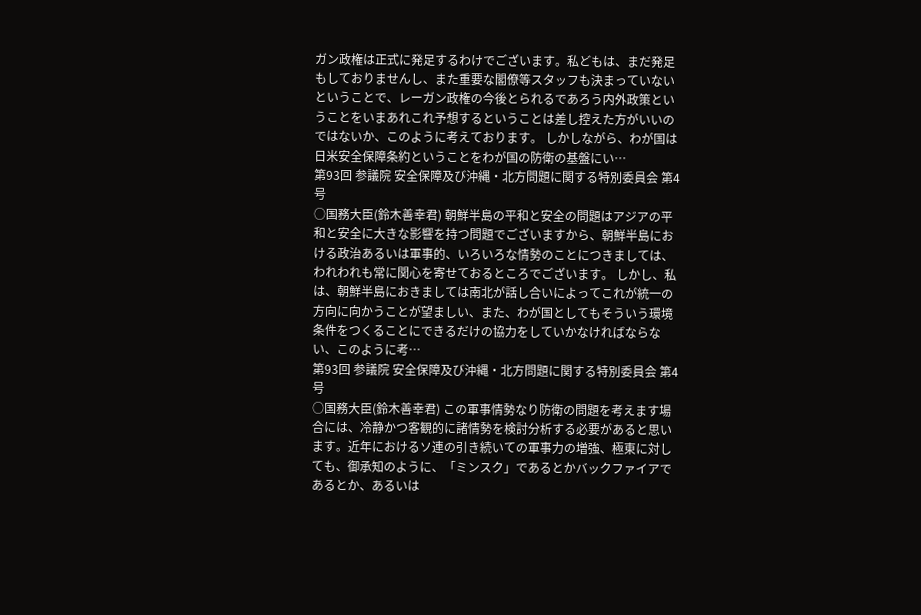ガン政権は正式に発足するわけでございます。私どもは、まだ発足もしておりませんし、また重要な閣僚等スタッフも決まっていないということで、レーガン政権の今後とられるであろう内外政策ということをいまあれこれ予想するということは差し控えた方がいいのではないか、このように考えております。 しかしながら、わが国は日米安全保障条約ということをわが国の防衛の基盤にい…
第93回 参議院 安全保障及び沖縄・北方問題に関する特別委員会 第4号
○国務大臣(鈴木善幸君) 朝鮮半島の平和と安全の問題はアジアの平和と安全に大きな影響を持つ問題でございますから、朝鮮半島における政治あるいは軍事的、いろいろな情勢のことにつきましては、われわれも常に関心を寄せておるところでございます。 しかし、私は、朝鮮半島におきましては南北が話し合いによってこれが統一の方向に向かうことが望ましい、また、わが国としてもそういう環境条件をつくることにできるだけの協力をしていかなければならない、このように考…
第93回 参議院 安全保障及び沖縄・北方問題に関する特別委員会 第4号
○国務大臣(鈴木善幸君) この軍事情勢なり防衛の問題を考えます場合には、冷静かつ客観的に諸情勢を検討分析する必要があると思います。近年におけるソ連の引き続いての軍事力の増強、極東に対しても、御承知のように、「ミンスク」であるとかバックファイアであるとか、あるいは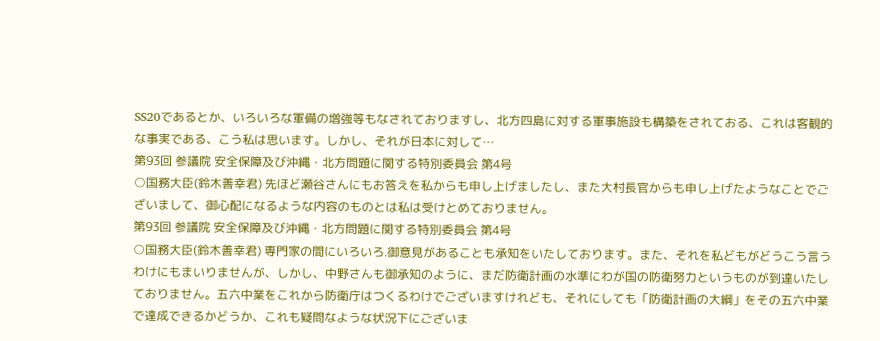SS20であるとか、いろいろな軍備の増強等もなされておりますし、北方四島に対する軍事施設も構築をされておる、これは客観的な事実である、こう私は思います。しかし、それが日本に対して…
第93回 参議院 安全保障及び沖縄・北方問題に関する特別委員会 第4号
○国務大臣(鈴木善幸君) 先ほど瀬谷さんにもお答えを私からも申し上げましたし、また大村長官からも申し上げたようなことでございまして、御心配になるような内容のものとは私は受けとめておりません。
第93回 参議院 安全保障及び沖縄・北方問題に関する特別委員会 第4号
○国務大臣(鈴木善幸君) 専門家の間にいろいろ.御意見があることも承知をいたしております。また、それを私どもがどうこう言うわけにもまいりませんが、しかし、中野さんも御承知のように、まだ防衛計画の水準にわが国の防衛努力というものが到達いたしておりません。五六中業をこれから防衛庁はつくるわけでございますけれども、それにしても「防衛計画の大綱」をその五六中業で達成できるかどうか、これも疑問なような状況下にございま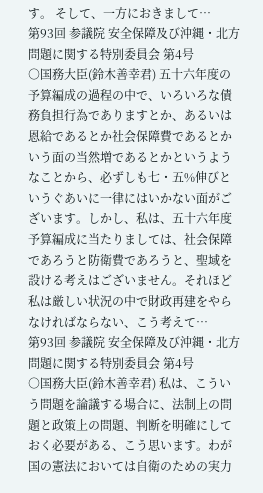す。 そして、一方におきまして…
第93回 参議院 安全保障及び沖縄・北方問題に関する特別委員会 第4号
○国務大臣(鈴木善幸君) 五十六年度の予算編成の過程の中で、いろいろな債務負担行為でありますとか、あるいは恩給であるとか社会保障費であるとかいう面の当然増であるとかというようなことから、必ずしも七・五%伸びというぐあいに一律にはいかない面がございます。しかし、私は、五十六年度予算編成に当たりましては、社会保障であろうと防衛費であろうと、聖域を設ける考えはございません。それほど私は厳しい状況の中で財政再建をやらなければならない、こう考えて…
第93回 参議院 安全保障及び沖縄・北方問題に関する特別委員会 第4号
○国務大臣(鈴木善幸君) 私は、こういう問題を論議する場合に、法制上の問題と政策上の問題、判断を明確にしておく必要がある、こう思います。わが国の憲法においては自衛のための実力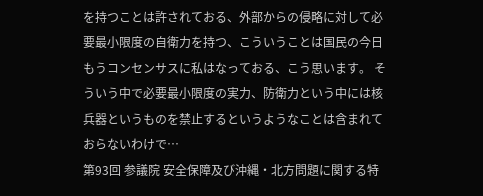を持つことは許されておる、外部からの侵略に対して必要最小限度の自衛力を持つ、こういうことは国民の今日もうコンセンサスに私はなっておる、こう思います。 そういう中で必要最小限度の実力、防衛力という中には核兵器というものを禁止するというようなことは含まれておらないわけで…
第93回 参議院 安全保障及び沖縄・北方問題に関する特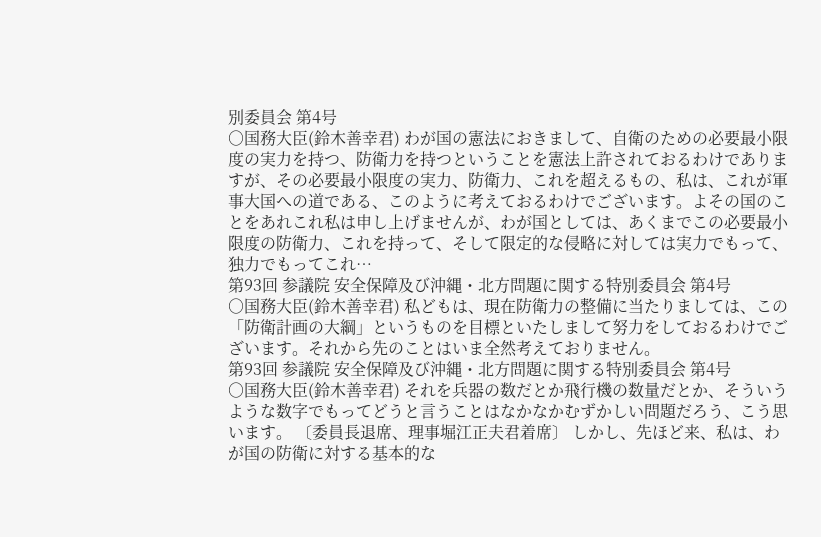別委員会 第4号
○国務大臣(鈴木善幸君) わが国の憲法におきまして、自衛のための必要最小限度の実力を持つ、防衛力を持つということを憲法上許されておるわけでありますが、その必要最小限度の実力、防衛力、これを超えるもの、私は、これが軍事大国への道である、このように考えておるわけでございます。よその国のことをあれこれ私は申し上げませんが、わが国としては、あくまでこの必要最小限度の防衛力、これを持って、そして限定的な侵略に対しては実力でもって、独力でもってこれ…
第93回 参議院 安全保障及び沖縄・北方問題に関する特別委員会 第4号
○国務大臣(鈴木善幸君) 私どもは、現在防衛力の整備に当たりましては、この「防衛計画の大綱」というものを目標といたしまして努力をしておるわけでございます。それから先のことはいま全然考えておりません。
第93回 参議院 安全保障及び沖縄・北方問題に関する特別委員会 第4号
○国務大臣(鈴木善幸君) それを兵器の数だとか飛行機の数量だとか、そういうような数字でもってどうと言うことはなかなかむずかしい問題だろう、こう思います。 〔委員長退席、理事堀江正夫君着席〕 しかし、先ほど来、私は、わが国の防衛に対する基本的な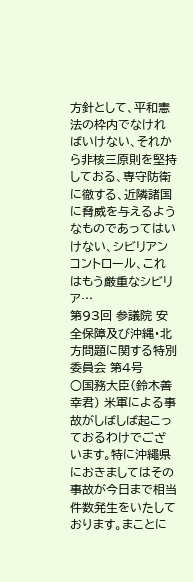方針として、平和憲法の枠内でなければいけない、それから非核三原則を堅持しておる、専守防衛に徹する、近隣諸国に脅威を与えるようなものであってはいけない、シビリアンコントロール、これはもう厳重なシビリア…
第93回 参議院 安全保障及び沖縄・北方問題に関する特別委員会 第4号
○国務大臣(鈴木善幸君) 米軍による事故がしばしば起こっておるわけでございます。特に沖繩県におきましてはその事故が今日まで相当件数発生をいたしております。まことに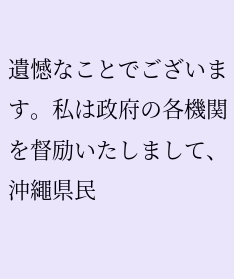遺憾なことでございます。私は政府の各機関を督励いたしまして、沖繩県民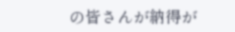の皆さんが納得が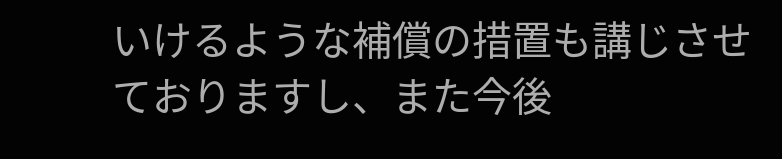いけるような補償の措置も講じさせておりますし、また今後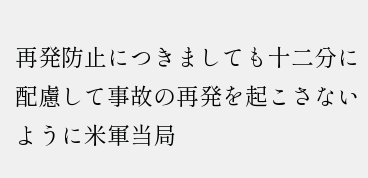再発防止につきましても十二分に配慮して事故の再発を起こさないように米軍当局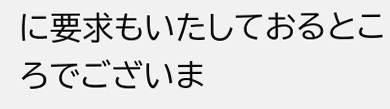に要求もいたしておるところでございま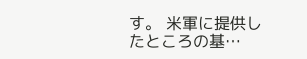す。 米軍に提供したところの基…